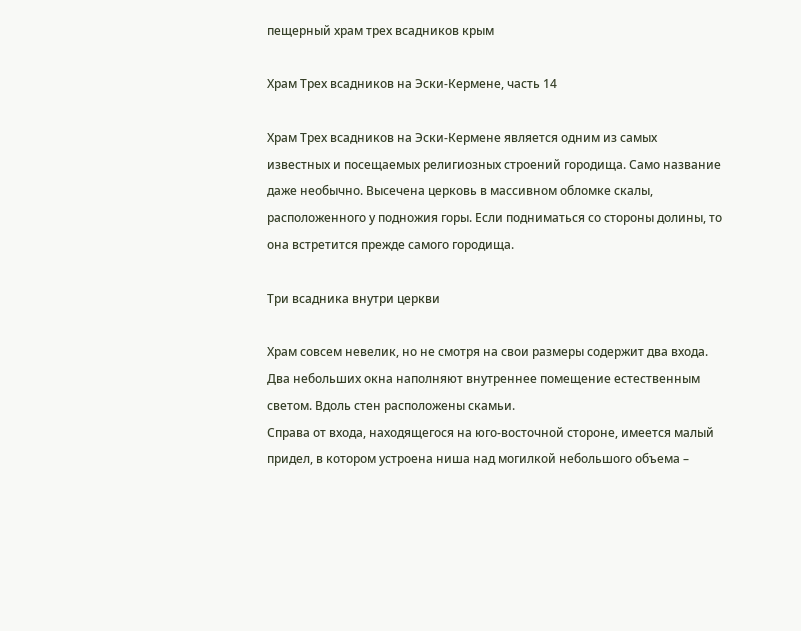пещерный храм трех всадников крым

Храм Трех всадников на Эски-Кермене, часть 14

Храм Трех всадников на Эски-Кермене является одним из самых известных и посещаемых религиозных строений городища. Само название даже необычно. Высечена церковь в массивном обломке скалы, расположенного у подножия горы. Если подниматься со стороны долины, то она встретится прежде самого городища.

Три всадника внутри церкви

Храм совсем невелик, но не смотря на свои размеры содержит два входа. Два небольших окна наполняют внутреннее помещение естественным светом. Вдоль стен расположены скамьи.
Справа от входа, находящегося на юго-восточной стороне, имеется малый придел, в котором устроена ниша над могилкой небольшого объема –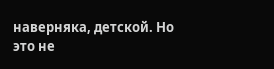наверняка, детской. Но это не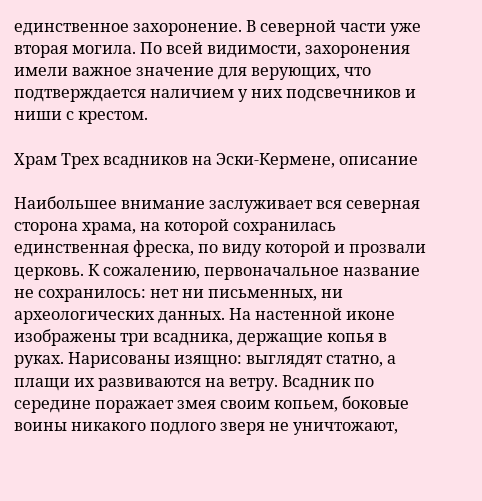единственное захоронение. В северной части уже вторая могила. По всей видимости, захоронения имели важное значение для верующих, что подтверждается наличием у них подсвечников и ниши с крестом.

Храм Трех всадников на Эски-Кермене, описание

Наибольшее внимание заслуживает вся северная сторона храма, на которой сохранилась единственная фреска, по виду которой и прозвали церковь. К сожалению, первоначальное название не сохранилось: нет ни письменных, ни археологических данных. На настенной иконе изображены три всадника, держащие копья в руках. Нарисованы изящно: выглядят статно, а плащи их развиваются на ветру. Всадник по середине поражает змея своим копьем, боковые воины никакого подлого зверя не уничтожают,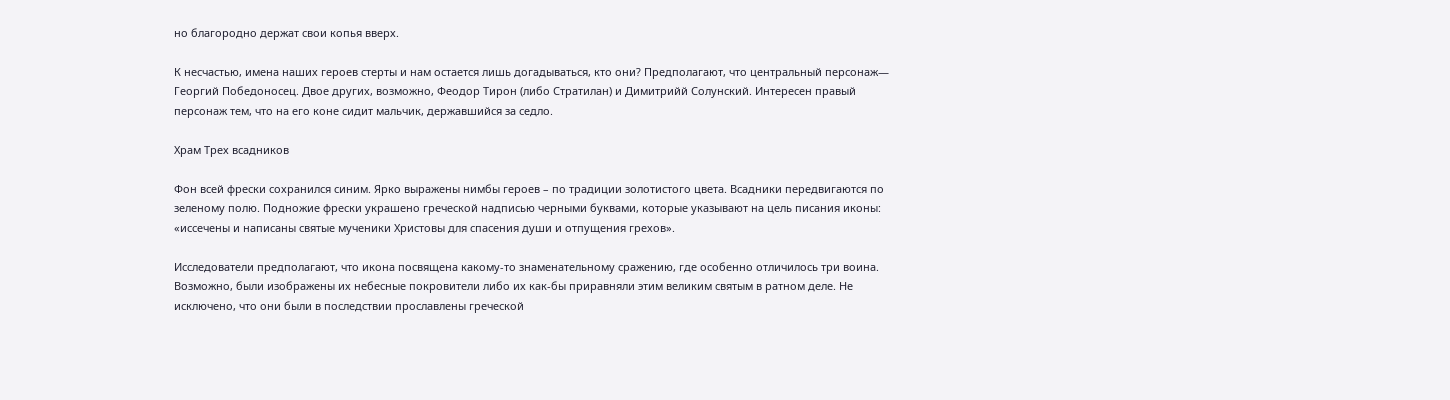но благородно держат свои копья вверх.

К несчастью, имена наших героев стерты и нам остается лишь догадываться, кто они? Предполагают, что центральный персонаж— Георгий Победоносец. Двое других, возможно, Феодор Тирон (либо Стратилан) и Димитрийй Солунский. Интересен правый персонаж тем, что на его коне сидит мальчик, державшийся за седло.

Храм Трех всадников

Фон всей фрески сохранился синим. Ярко выражены нимбы героев – по традиции золотистого цвета. Всадники передвигаются по зеленому полю. Подножие фрески украшено греческой надписью черными буквами, которые указывают на цель писания иконы: «иссечены и написаны святые мученики Христовы для спасения души и отпущения грехов».

Исследователи предполагают, что икона посвящена какому-то знаменательному сражению, где особенно отличилось три воина. Возможно, были изображены их небесные покровители либо их как-бы приравняли этим великим святым в ратном деле. Не исключено, что они были в последствии прославлены греческой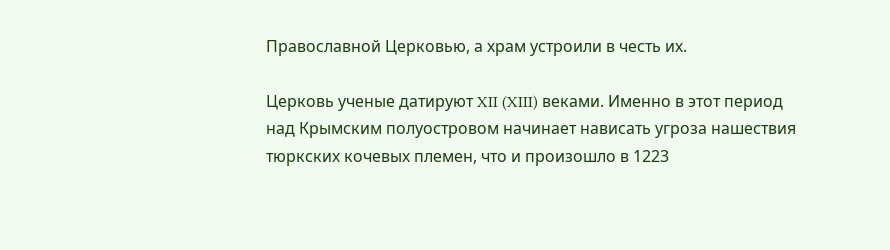Православной Церковью, а храм устроили в честь их.

Церковь ученые датируют XII (XIII) веками. Именно в этот период над Крымским полуостровом начинает нависать угроза нашествия тюркских кочевых племен, что и произошло в 1223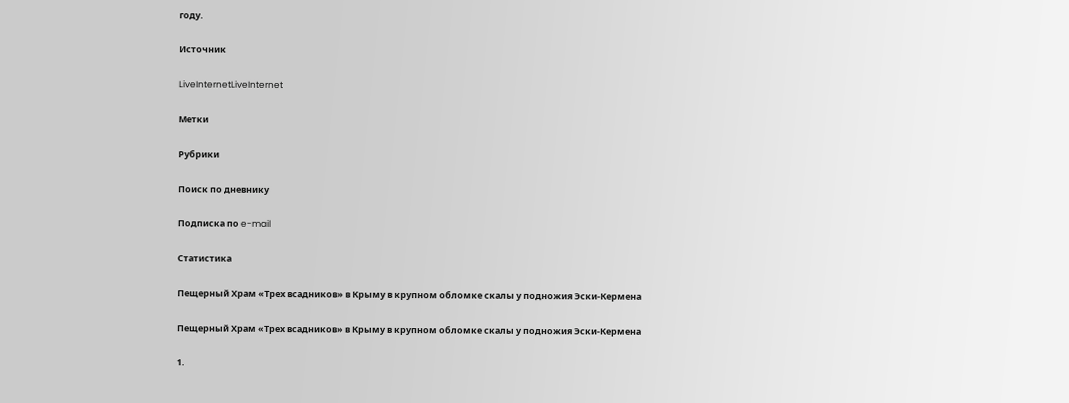году.

Источник

LiveInternetLiveInternet

Метки

Рубрики

Поиск по дневнику

Подписка по e-mail

Статистика

Пещерный Храм «Трех всадников» в Крыму в крупном обломке скалы у подножия Эски-Кермена

Пещерный Храм «Трех всадников» в Крыму в крупном обломке скалы у подножия Эски-Кермена

1.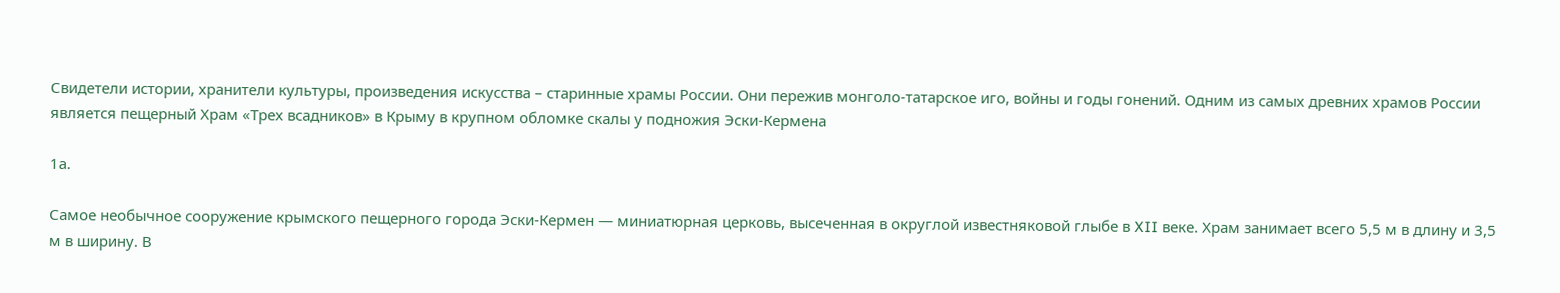Свидетели истории, хранители культуры, произведения искусства – старинные храмы России. Они пережив монголо-татарское иго, войны и годы гонений. Одним из самых древних храмов России является пещерный Храм «Трех всадников» в Крыму в крупном обломке скалы у подножия Эски-Кермена

1а.

Самое необычное сооружение крымского пещерного города Эски-Кермен — миниатюрная церковь, высеченная в округлой известняковой глыбе в XII веке. Храм занимает всего 5,5 м в длину и 3,5 м в ширину. В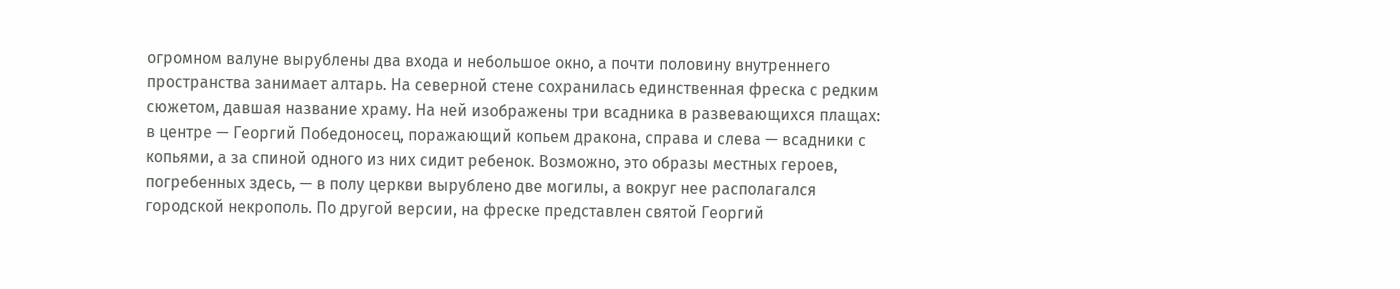огромном валуне вырублены два входа и небольшое окно, а почти половину внутреннего пространства занимает алтарь. На северной стене сохранилась единственная фреска с редким сюжетом, давшая название храму. На ней изображены три всадника в развевающихся плащах: в центре — Георгий Победоносец, поражающий копьем дракона, справа и слева — всадники с копьями, а за спиной одного из них сидит ребенок. Возможно, это образы местных героев, погребенных здесь, — в полу церкви вырублено две могилы, а вокруг нее располагался городской некрополь. По другой версии, на фреске представлен святой Георгий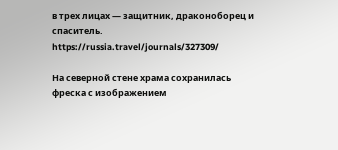в трех лицах — защитник, драконоборец и спаситель. https://russia.travel/journals/327309/

На северной стене храма сохранилась фреска с изображением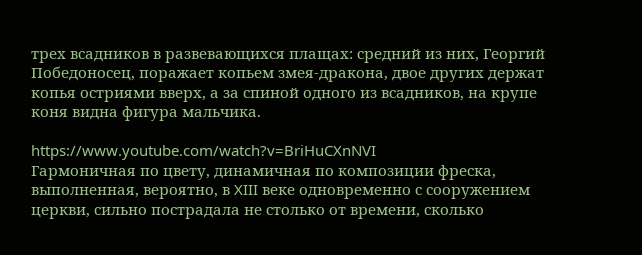трех всадников в развевающихся плащах: средний из них, Георгий Победоносец, поражает копьем змея-дракона, двое других держат копья остриями вверх, а за спиной одного из всадников, на крупе коня видна фигура мальчика.

https://www.youtube.com/watch?v=BriHuCXnNVI
Гармоничная по цвету, динамичная по композиции фреска, выполненная, вероятно, в XIII веке одновременно с сооружением церкви, сильно пострадала не столько от времени, сколько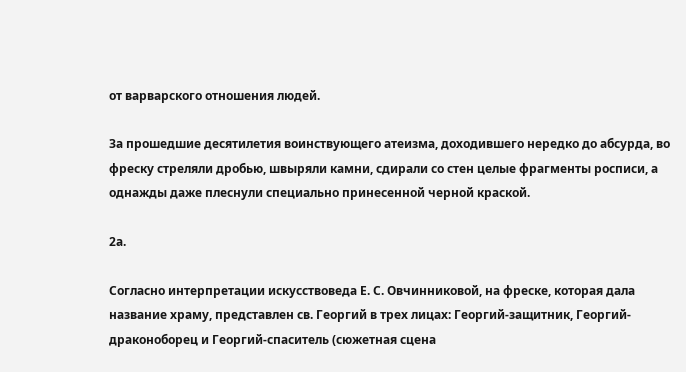от варварского отношения людей.

За прошедшие десятилетия воинствующего атеизма, доходившего нередко до абсурда, во фреску стреляли дробью, швыряли камни, сдирали со стен целые фрагменты росписи, а однажды даже плеснули специально принесенной черной краской.

2а.

Согласно интерпретации искусствоведа Е. С. Овчинниковой, на фреске, которая дала название храму, представлен св. Георгий в трех лицах: Георгий-защитник, Георгий-драконоборец и Георгий-спаситель (сюжетная сцена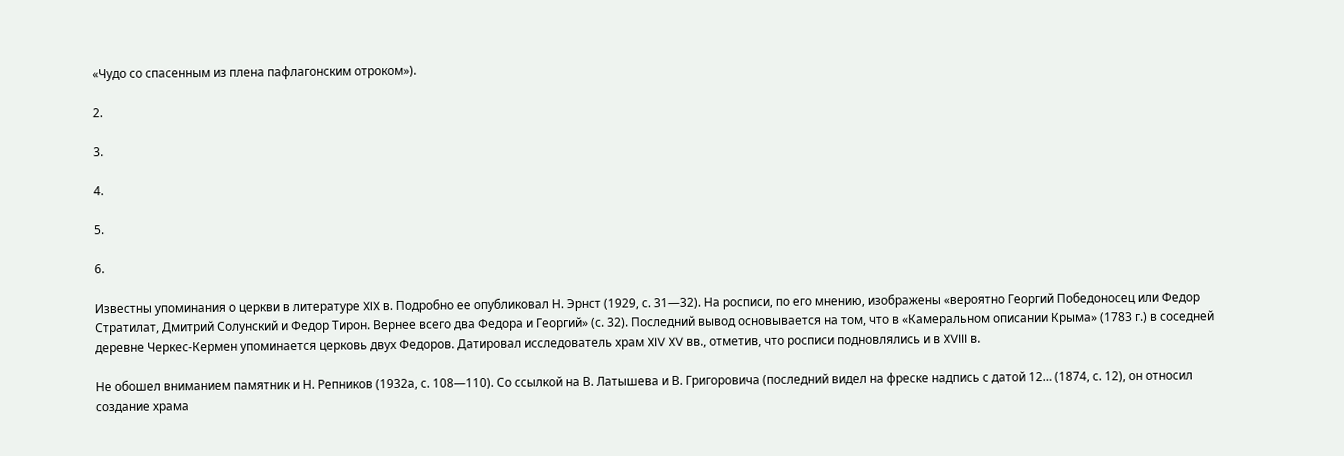«Чудо со спасенным из плена пафлагонским отроком»).

2.

3.

4.

5.

6.

Известны упоминания о церкви в литературе XIX в. Подробно ее опубликовал Н. Эрнст (1929, с. 31—32). На росписи, по его мнению, изображены «вероятно Георгий Победоносец или Федор Стратилат, Дмитрий Солунский и Федор Тирон. Вернее всего два Федора и Георгий» (с. 32). Последний вывод основывается на том, что в «Камеральном описании Крыма» (1783 г.) в соседней деревне Черкес-Кермен упоминается церковь двух Федоров. Датировал исследователь храм XIV XV вв., отметив, что росписи подновлялись и в XVIII в.

Не обошел вниманием памятник и Н. Репников (1932а, с. 108—110). Со ссылкой на В. Латышева и В. Григоровича (последний видел на фреске надпись с датой 12… (1874, с. 12), он относил создание храма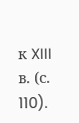к XIII в. (с. 110).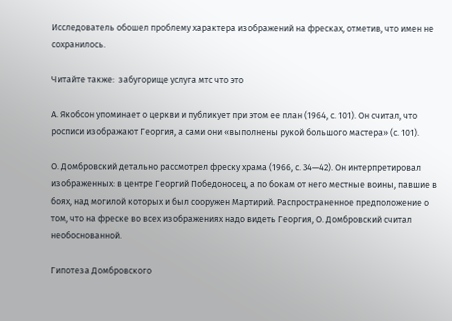Исследователь обошел проблему характера изображений на фресках, отметив, что имен не сохранилось.

Читайте также:  забугорище услуга мтс что это

А. Якобсон упоминает о церкви и публикует при этом ее план (1964, с. 101). Он считал, что росписи изображают Георгия, а сами они «выполнены рукой большого мастера» (с. 101).

О. Домбровский детально рассмотрел фреску храма (1966, с. 34—42). Он интерпретировал изображенных: в центре Георгий Победоносец, а по бокам от него местные воины, павшие в боях, над могилой которых и был сооружен Мартирий. Распространенное предположение о том, что на фреске во всех изображениях надо видеть Георгия, О. Домбровский считал необоснованной.

Гипотеза Домбровского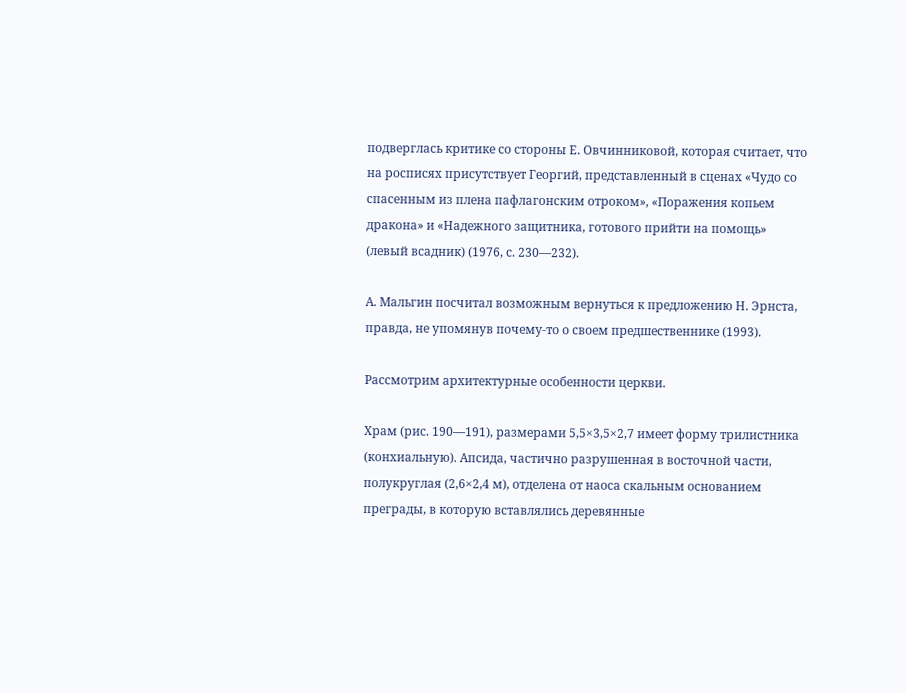подверглась критике со стороны Е. Овчинниковой, которая считает, что на росписях присутствует Георгий, представленный в сценах «Чудо со спасенным из плена пафлагонским отроком», «Поражения копьем дракона» и «Надежного защитника, готового прийти на помощь» (левый всадник) (1976, с. 230—232).

А. Мальгин посчитал возможным вернуться к предложению Н. Эрнста, правда, не упомянув почему-то о своем предшественнике (1993).

Рассмотрим архитектурные особенности церкви.

Храм (рис. 190—191), размерами 5,5×3,5×2,7 имеет форму трилистника (конхиальную). Апсида, частично разрушенная в восточной части, полукруглая (2,6×2,4 м), отделена от наоса скальным основанием преграды, в которую вставлялись деревянные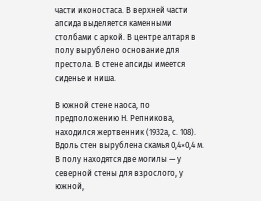части иконостаса. В верхней части апсида выделяется каменными столбами с аркой. В центре алтаря в полу вырублено основание для престола. В стене апсиды имеется сиденье и ниша.

В южной стене наоса, по предположению Н. Репникова, находился жертвенник (1932а, с. 108). Вдоль стен вырублена скамья 0,4×0,4 м. В полу находятся две могилы — у северной стены для взрослого, у южной,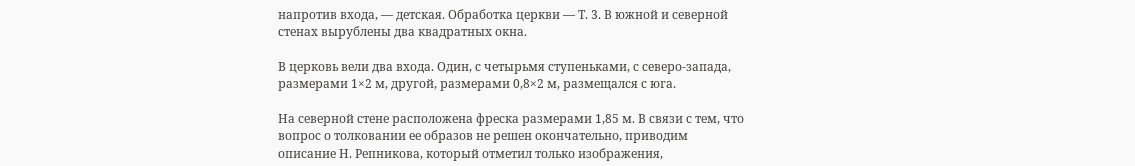напротив входа, — детская. Обработка церкви — Т. 3. В южной и северной стенах вырублены два квадратных окна.

В церковь вели два входа. Один, с четырьмя ступеньками, с северо-запада, размерами 1×2 м, другой, размерами 0,8×2 м, размещался с юга.

На северной стене расположена фреска размерами 1,85 м. В связи с тем, что вопрос о толковании ее образов не решен окончательно, приводим описание Н. Репникова, который отметил только изображения,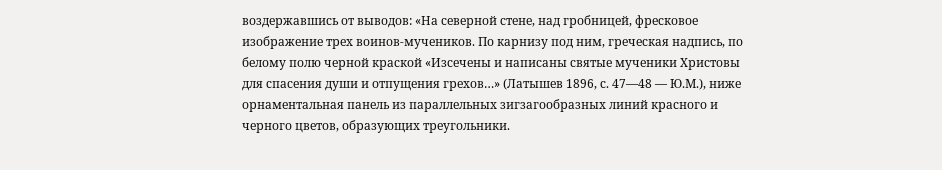воздержавшись от выводов: «На северной стене, над гробницей, фресковое изображение трех воинов-мучеников. По карнизу под ним, греческая надпись, по белому полю черной краской «Изсечены и написаны святые мученики Христовы для спасения души и отпущения грехов…» (Латышев 1896, с. 47—48 — Ю.М.), ниже орнаментальная панель из параллельных зигзагообразных линий красного и черного цветов, образующих треугольники.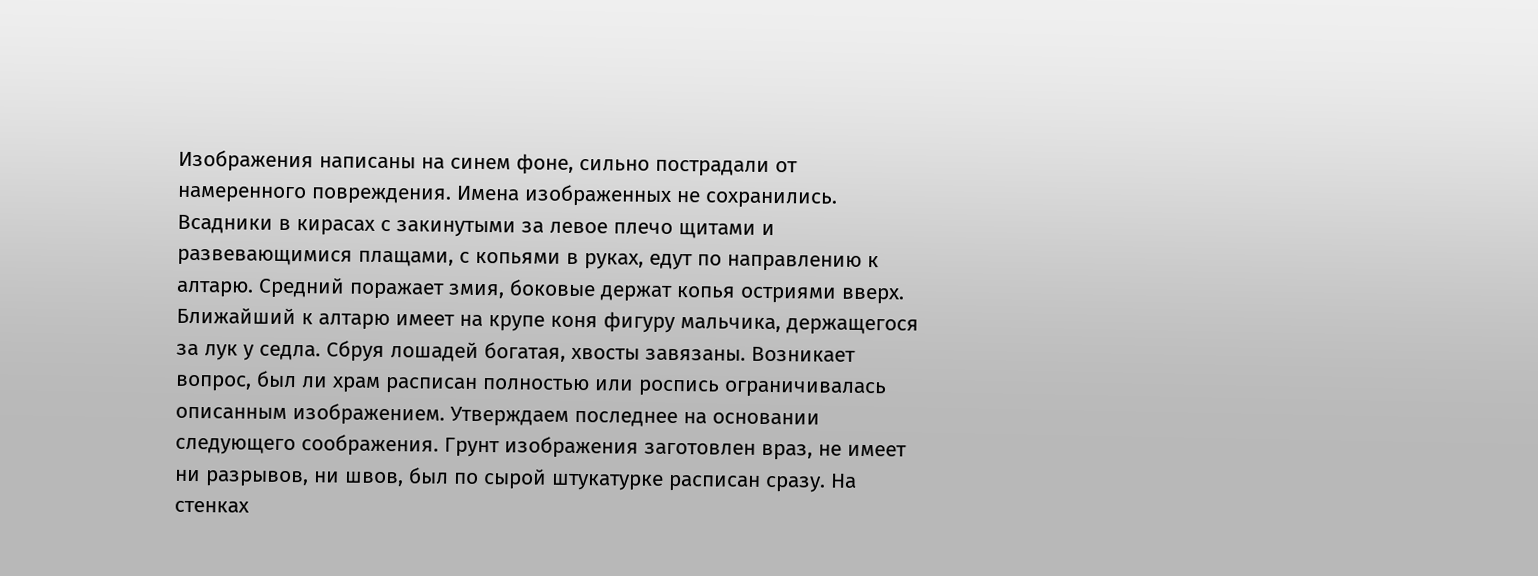Изображения написаны на синем фоне, сильно пострадали от намеренного повреждения. Имена изображенных не сохранились. Всадники в кирасах с закинутыми за левое плечо щитами и развевающимися плащами, с копьями в руках, едут по направлению к алтарю. Средний поражает змия, боковые держат копья остриями вверх. Ближайший к алтарю имеет на крупе коня фигуру мальчика, держащегося за лук у седла. Сбруя лошадей богатая, хвосты завязаны. Возникает вопрос, был ли храм расписан полностью или роспись ограничивалась описанным изображением. Утверждаем последнее на основании следующего соображения. Грунт изображения заготовлен враз, не имеет ни разрывов, ни швов, был по сырой штукатурке расписан сразу. На стенках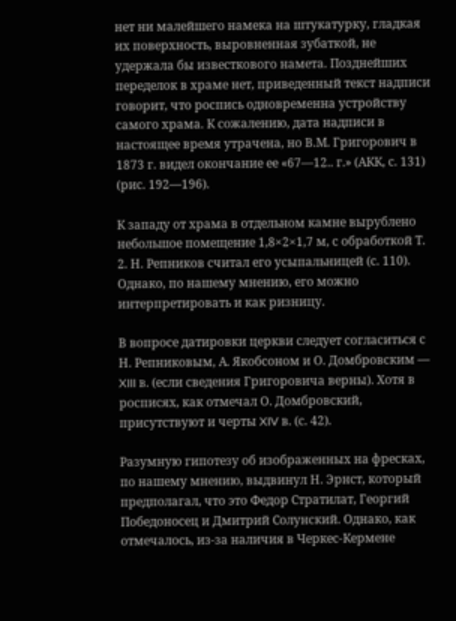нет ни малейшего намека на штукатурку, гладкая их поверхность, выровненная зубаткой, не удержала бы известкового намета. Позднейших переделок в храме нет, приведенный текст надписи говорит, что роспись одновременна устройству самого храма. К сожалению, дата надписи в настоящее время утрачена, но В.М. Григорович в 1873 г. видел окончание ее «67—12.. г.» (АКК, с. 131) (рис. 192—196).

К западу от храма в отдельном камне вырублено небольшое помещение 1,8×2×1,7 м, с обработкой Т. 2. Н. Репников считал его усыпальницей (с. 110). Однако, по нашему мнению, его можно интерпретировать и как ризницу.

В вопросе датировки церкви следует согласиться с Н. Репниковым, А. Якобсоном и О. Домбровским — XIII в. (если сведения Григоровича верны). Хотя в росписях, как отмечал О. Домбровский, присутствуют и черты XIV в. (с. 42).

Разумную гипотезу об изображенных на фресках, по нашему мнению, выдвинул Н. Эрнст, который предполагал, что это Федор Стратилат, Георгий Победоносец и Дмитрий Солунский. Однако, как отмечалось, из-за наличия в Черкес-Кермене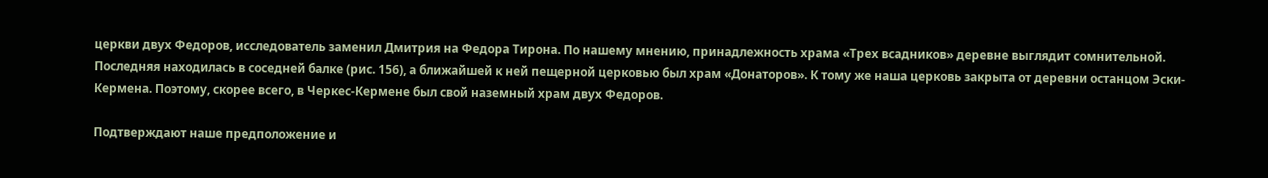церкви двух Федоров, исследователь заменил Дмитрия на Федора Тирона. По нашему мнению, принадлежность храма «Трех всадников» деревне выглядит сомнительной. Последняя находилась в соседней балке (рис. 156), а ближайшей к ней пещерной церковью был храм «Донаторов». К тому же наша церковь закрыта от деревни останцом Эски-Кермена. Поэтому, скорее всего, в Черкес-Кермене был свой наземный храм двух Федоров.

Подтверждают наше предположение и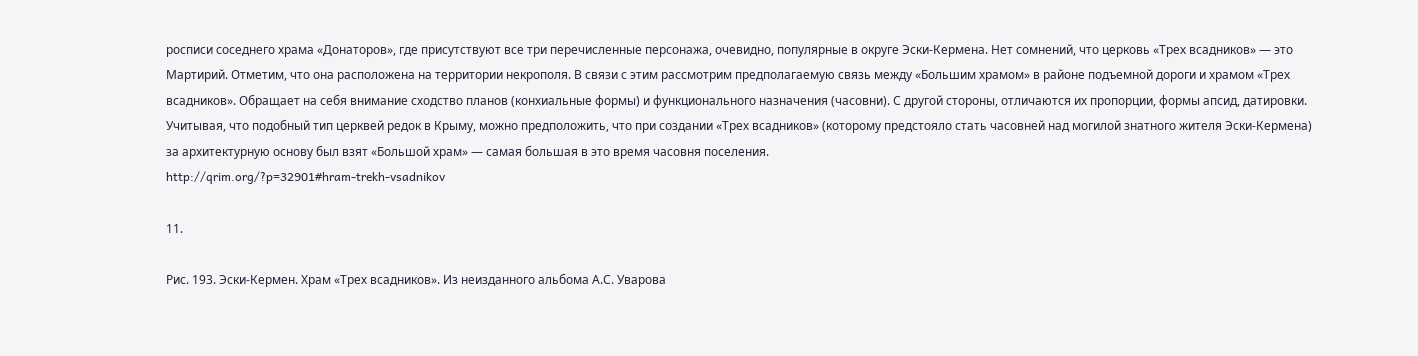росписи соседнего храма «Донаторов», где присутствуют все три перечисленные персонажа, очевидно, популярные в округе Эски-Кермена. Нет сомнений, что церковь «Трех всадников» — это Мартирий. Отметим, что она расположена на территории некрополя. В связи с этим рассмотрим предполагаемую связь между «Большим храмом» в районе подъемной дороги и храмом «Трех всадников». Обращает на себя внимание сходство планов (конхиальные формы) и функционального назначения (часовни). С другой стороны, отличаются их пропорции, формы апсид, датировки. Учитывая, что подобный тип церквей редок в Крыму, можно предположить, что при создании «Трех всадников» (которому предстояло стать часовней над могилой знатного жителя Эски-Кермена) за архитектурную основу был взят «Большой храм» — самая большая в это время часовня поселения.
http://qrim.org/?p=32901#hram-trekh-vsadnikov

11.

Рис. 193. Эски-Кермен. Храм «Трех всадников». Из неизданного альбома А.С. Уварова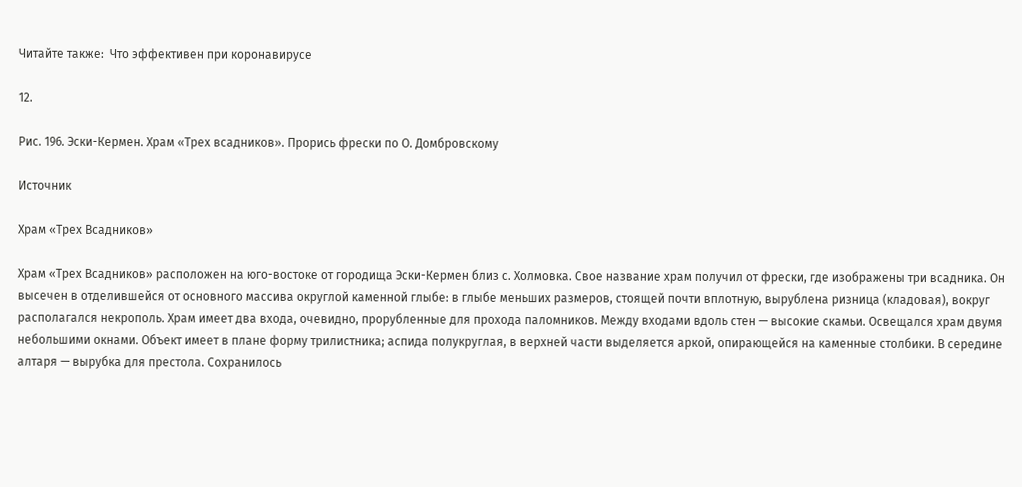Читайте также:  Что эффективен при коронавирусе

12.

Рис. 196. Эски-Кермен. Храм «Трех всадников». Прорись фрески по О. Домбровскому

Источник

Храм «Трех Всадников»

Храм «Трех Всадников» расположен на юго-востоке от городища Эски-Кермен близ с. Холмовка. Свое название храм получил от фрески, где изображены три всадника. Он высечен в отделившейся от основного массива округлой каменной глыбе: в глыбе меньших размеров, стоящей почти вплотную, вырублена ризница (кладовая), вокруг располагался некрополь. Храм имеет два входа, очевидно, прорубленные для прохода паломников. Между входами вдоль стен — высокие скамьи. Освещался храм двумя небольшими окнами. Объект имеет в плане форму трилистника; аспида полукруглая, в верхней части выделяется аркой, опирающейся на каменные столбики. В середине алтаря — вырубка для престола. Сохранилось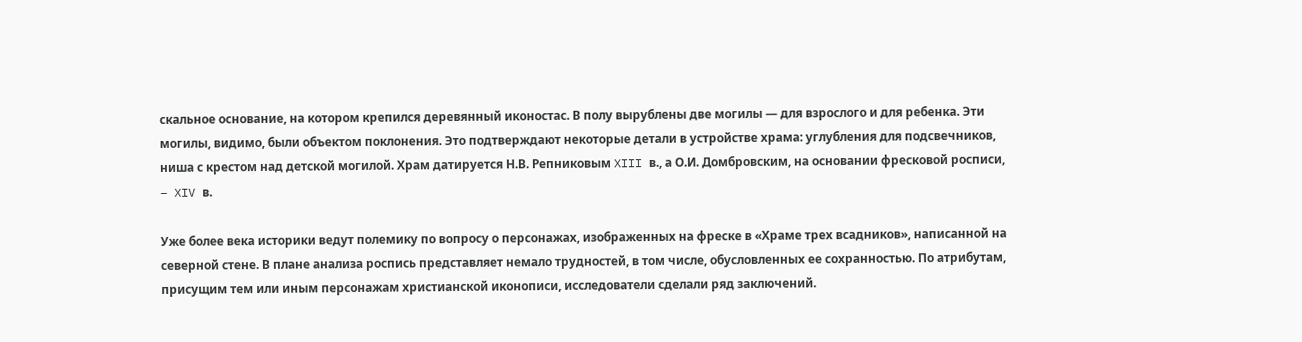скальное основание, на котором крепился деревянный иконостас. В полу вырублены две могилы — для взрослого и для ребенка. Эти могилы, видимо, были объектом поклонения. Это подтверждают некоторые детали в устройстве храма: углубления для подсвечников, ниша с крестом над детской могилой. Храм датируется Н.В. Репниковым XIII в., а О.И. Домбровским, на основании фресковой росписи, – XIV в.

Уже более века историки ведут полемику по вопросу о персонажах, изображенных на фреске в «Храме трех всадников», написанной на северной стене. В плане анализа роспись представляет немало трудностей, в том числе, обусловленных ее сохранностью. По атрибутам, присущим тем или иным персонажам христианской иконописи, исследователи сделали ряд заключений.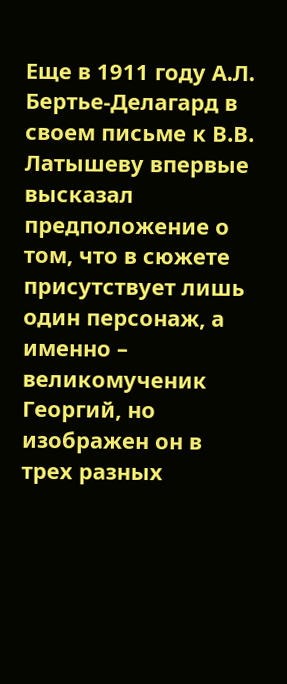Еще в 1911 году А.Л. Бертье-Делагард в своем письме к В.В. Латышеву впервые высказал предположение о том, что в сюжете присутствует лишь один персонаж, а именно – великомученик Георгий, но изображен он в трех разных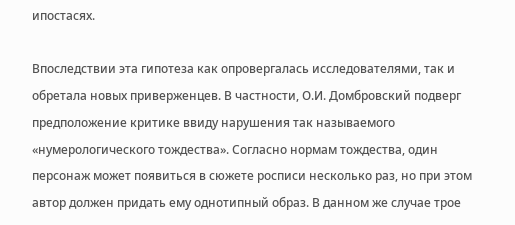ипостасях.

Впоследствии эта гипотеза как опровергалась исследователями, так и обретала новых приверженцев. В частности, О.И. Домбровский подверг предположение критике ввиду нарушения так называемого «нумерологического тождества». Согласно нормам тождества, один персонаж может появиться в сюжете росписи несколько раз, но при этом автор должен придать ему однотипный образ. В данном же случае трое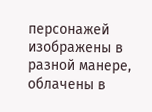персонажей изображены в разной манере, облачены в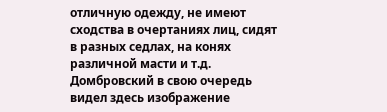отличную одежду, не имеют сходства в очертаниях лиц, сидят в разных седлах, на конях различной масти и т.д. Домбровский в свою очередь видел здесь изображение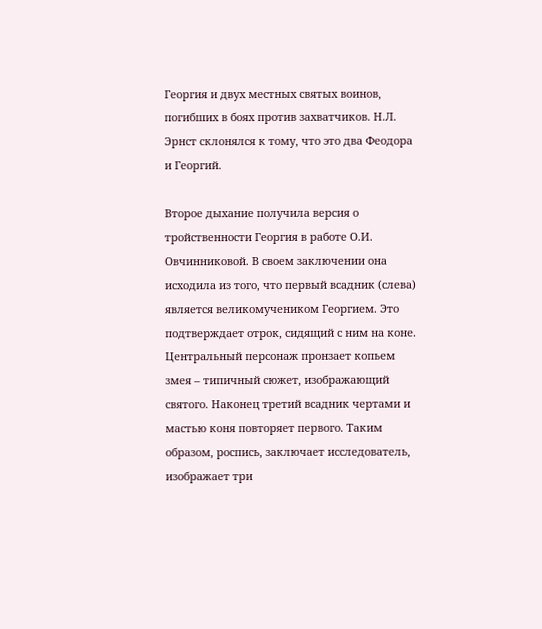Георгия и двух местных святых воинов, погибших в боях против захватчиков. Н.Л. Эрнст склонялся к тому, что это два Феодора и Георгий.

Второе дыхание получила версия о тройственности Георгия в работе О.И. Овчинниковой. В своем заключении она исходила из того, что первый всадник (слева) является великомучеником Георгием. Это подтверждает отрок, сидящий с ним на коне. Центральный персонаж пронзает копьем змея – типичный сюжет, изображающий святого. Наконец третий всадник чертами и мастью коня повторяет первого. Таким образом, роспись, заключает исследователь, изображает три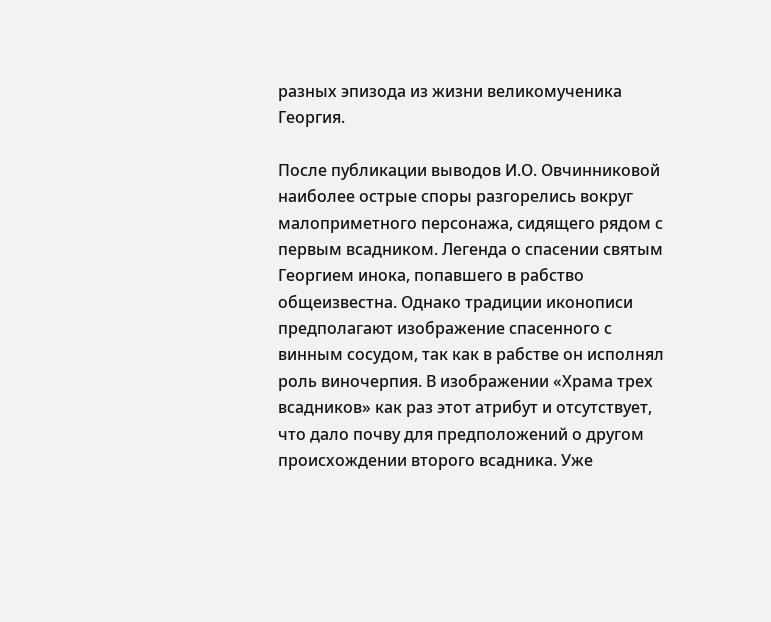разных эпизода из жизни великомученика Георгия.

После публикации выводов И.О. Овчинниковой наиболее острые споры разгорелись вокруг малоприметного персонажа, сидящего рядом с первым всадником. Легенда о спасении святым Георгием инока, попавшего в рабство общеизвестна. Однако традиции иконописи предполагают изображение спасенного с винным сосудом, так как в рабстве он исполнял роль виночерпия. В изображении «Храма трех всадников» как раз этот атрибут и отсутствует, что дало почву для предположений о другом происхождении второго всадника. Уже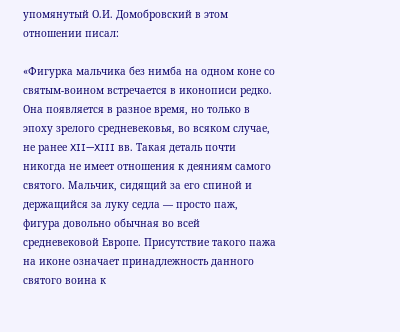упомянутый О.И. Домобровский в этом отношении писал:

«Фигурка мальчика без нимба на одном коне со святым-воином встречается в иконописи редко. Она появляется в разное время, но только в эпоху зрелого средневековья, во всяком случае, не ранее XII—XIII вв. Такая деталь почти никогда не имеет отношения к деяниям самого святого. Мальчик, сидящий за его спиной и держащийся за луку седла — просто паж, фигура довольно обычная во всей средневековой Европе. Присутствие такого пажа на иконе означает принадлежность данного святого воина к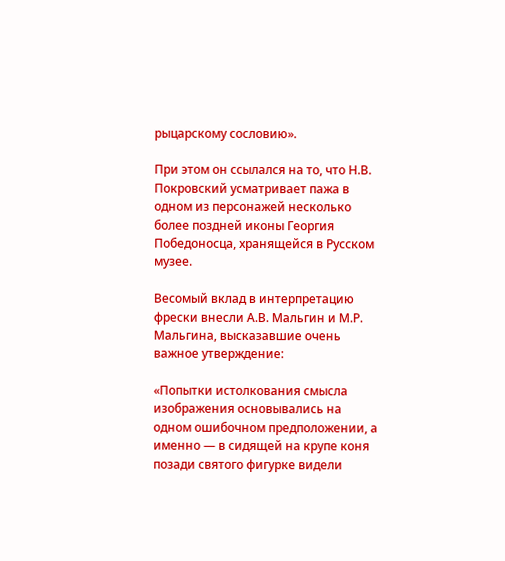рыцарскому сословию».

При этом он ссылался на то, что Н.В. Покровский усматривает пажа в одном из персонажей несколько более поздней иконы Георгия Победоносца, хранящейся в Русском музее.

Весомый вклад в интерпретацию фрески внесли А.В. Мальгин и М.Р. Мальгина, высказавшие очень важное утверждение:

«Попытки истолкования смысла изображения основывались на одном ошибочном предположении, а именно — в сидящей на крупе коня позади святого фигурке видели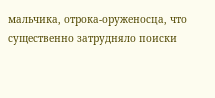мальчика, отрока-оруженосца, что существенно затрудняло поиски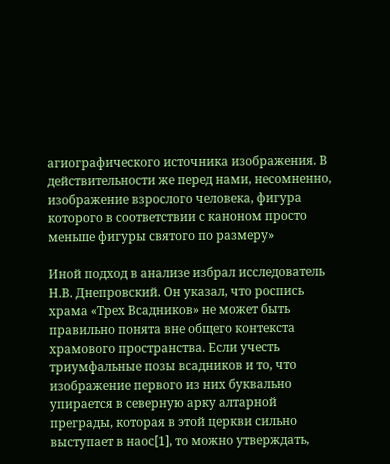агиографического источника изображения. В действительности же перед нами, несомненно, изображение взрослого человека, фигура которого в соответствии с каноном просто меньше фигуры святого по размеру»

Иной подход в анализе избрал исследователь Н.В. Днепровский. Он указал, что роспись храма «Трех Всадников» не может быть правильно понята вне общего контекста храмового пространства. Если учесть триумфальные позы всадников и то, что изображение первого из них буквально упирается в северную арку алтарной преграды, которая в этой церкви сильно выступает в наос[1], то можно утверждать,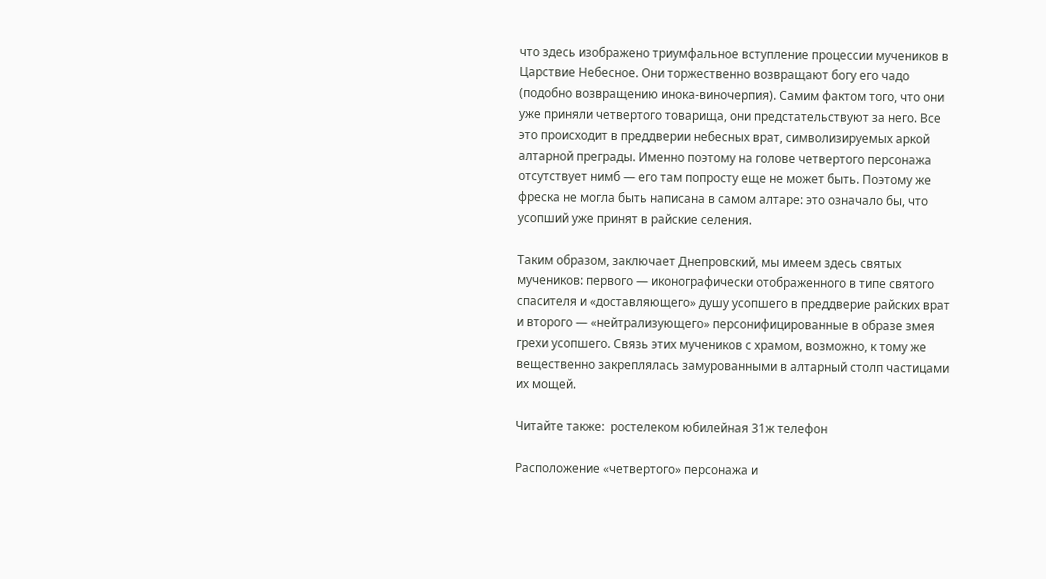что здесь изображено триумфальное вступление процессии мучеников в Царствие Небесное. Они торжественно возвращают богу его чадо (подобно возвращению инока-виночерпия). Самим фактом того, что они уже приняли четвертого товарища, они предстательствуют за него. Все это происходит в преддверии небесных врат, символизируемых аркой алтарной преграды. Именно поэтому на голове четвертого персонажа отсутствует нимб — его там попросту еще не может быть. Поэтому же фреска не могла быть написана в самом алтаре: это означало бы, что усопший уже принят в райские селения.

Таким образом, заключает Днепровский, мы имеем здесь святых мучеников: первого — иконографически отображенного в типе святого спасителя и «доставляющего» душу усопшего в преддверие райских врат и второго — «нейтрализующего» персонифицированные в образе змея грехи усопшего. Связь этих мучеников с храмом, возможно, к тому же вещественно закреплялась замурованными в алтарный столп частицами их мощей.

Читайте также:  ростелеком юбилейная 31ж телефон

Расположение «четвертого» персонажа и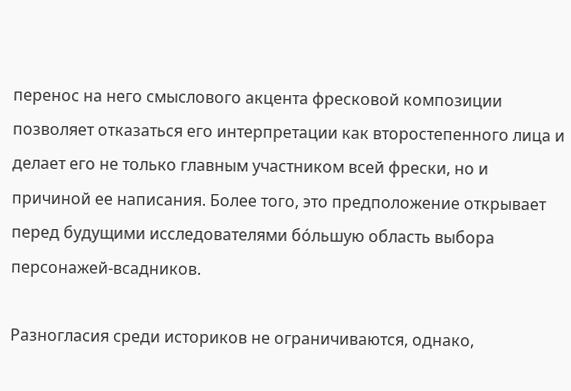перенос на него смыслового акцента фресковой композиции позволяет отказаться его интерпретации как второстепенного лица и делает его не только главным участником всей фрески, но и причиной ее написания. Более того, это предположение открывает перед будущими исследователями бо́льшую область выбора персонажей-всадников.

Разногласия среди историков не ограничиваются, однако,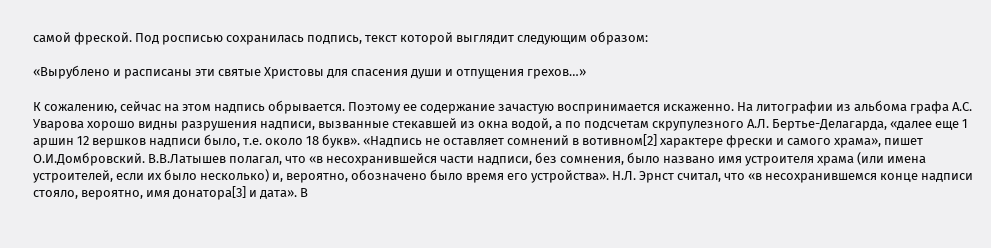самой фреской. Под росписью сохранилась подпись, текст которой выглядит следующим образом:

«Вырублено и расписаны эти святые Христовы для спасения души и отпущения грехов…»

К сожалению, сейчас на этом надпись обрывается. Поэтому ее содержание зачастую воспринимается искаженно. На литографии из альбома графа А.С. Уварова хорошо видны разрушения надписи, вызванные стекавшей из окна водой, а по подсчетам скрупулезного А.Л. Бертье-Делагарда, «далее еще 1 аршин 12 вершков надписи было, т.е. около 18 букв». «Надпись не оставляет сомнений в вотивном[2] характере фрески и самого храма», пишет О.И.Домбровский. В.В.Латышев полагал, что «в несохранившейся части надписи, без сомнения, было названо имя устроителя храма (или имена устроителей, если их было несколько) и, вероятно, обозначено было время его устройства». Н.Л. Эрнст считал, что «в несохранившемся конце надписи стояло, вероятно, имя донатора[3] и дата». В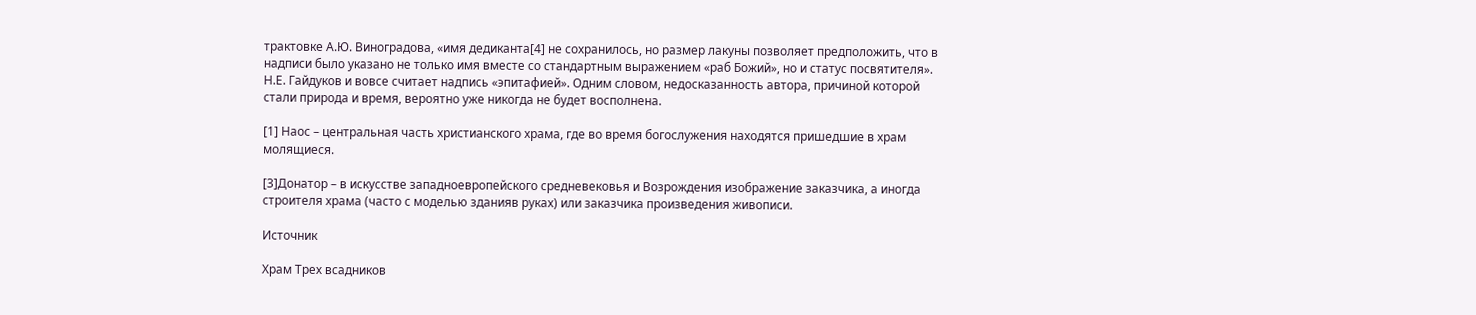трактовке А.Ю. Виноградова, «имя дедиканта[4] не сохранилось, но размер лакуны позволяет предположить, что в надписи было указано не только имя вместе со стандартным выражением «раб Божий», но и статус посвятителя». Н.Е. Гайдуков и вовсе считает надпись «эпитафией». Одним словом, недосказанность автора, причиной которой стали природа и время, вероятно уже никогда не будет восполнена.

[1] Наос – центральная часть христианского храма, где во время богослужения находятся пришедшие в храм молящиеся.

[3]Донатор – в искусстве западноевропейского средневековья и Возрождения изображение заказчика, а иногда строителя храма (часто с моделью зданияв руках) или заказчика произведения живописи.

Источник

Храм Трех всадников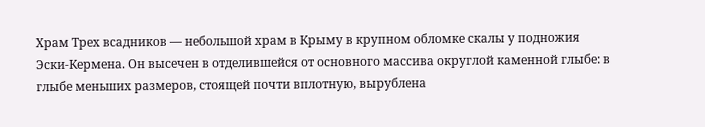Храм Трех всадников — небольшой храм в Крыму в крупном обломке скалы у подножия Эски-Кермена. Он высечен в отделившейся от основного массива округлой каменной глыбе: в глыбе меньших размеров, стоящей почти вплотную, вырублена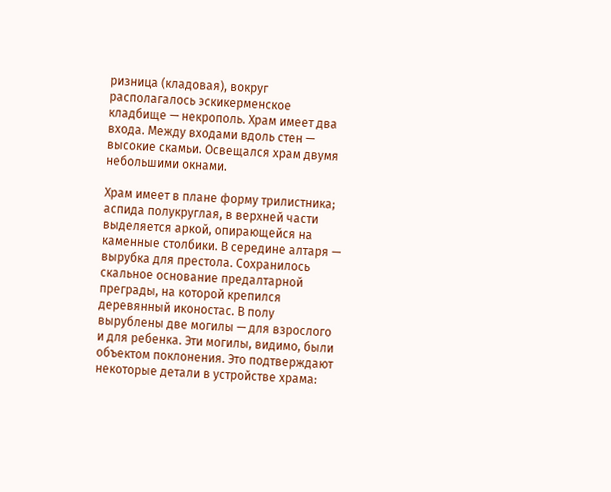ризница (кладовая), вокруг располагалось эскикерменское кладбище — некрополь. Храм имеет два входа. Между входами вдоль стен — высокие скамьи. Освещался храм двумя небольшими окнами.

Храм имеет в плане форму трилистника; аспида полукруглая, в верхней части выделяется аркой, опирающейся на каменные столбики. В середине алтаря — вырубка для престола. Сохранилось скальное основание предалтарной преграды, на которой крепился деревянный иконостас. В полу вырублены две могилы — для взрослого и для ребенка. Эти могилы, видимо, были объектом поклонения. Это подтверждают некоторые детали в устройстве храма: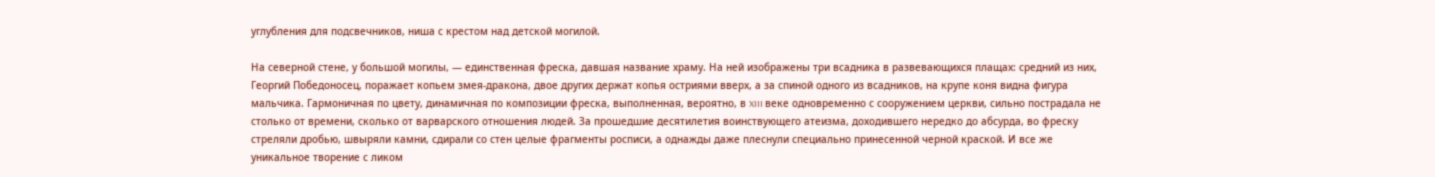углубления для подсвечников, ниша с крестом над детской могилой.

На северной стене, у большой могилы, — единственная фреска, давшая название храму. На ней изображены три всадника в развевающихся плащах: средний из них, Георгий Победоносец, поражает копьем змея-дракона, двое других держат копья остриями вверх, а за спиной одного из всадников, на крупе коня видна фигура мальчика. Гармоничная по цвету, динамичная по композиции фреска, выполненная, вероятно, в XIII веке одновременно с сооружением церкви, сильно пострадала не столько от времени, сколько от варварского отношения людей. За прошедшие десятилетия воинствующего атеизма, доходившего нередко до абсурда, во фреску стреляли дробью, швыряли камни, сдирали со стен целые фрагменты росписи, а однажды даже плеснули специально принесенной черной краской. И все же уникальное творение с ликом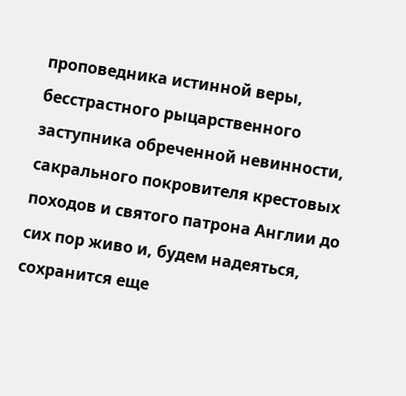проповедника истинной веры, бесстрастного рыцарственного заступника обреченной невинности, сакрального покровителя крестовых походов и святого патрона Англии до сих пор живо и, будем надеяться, сохранится еще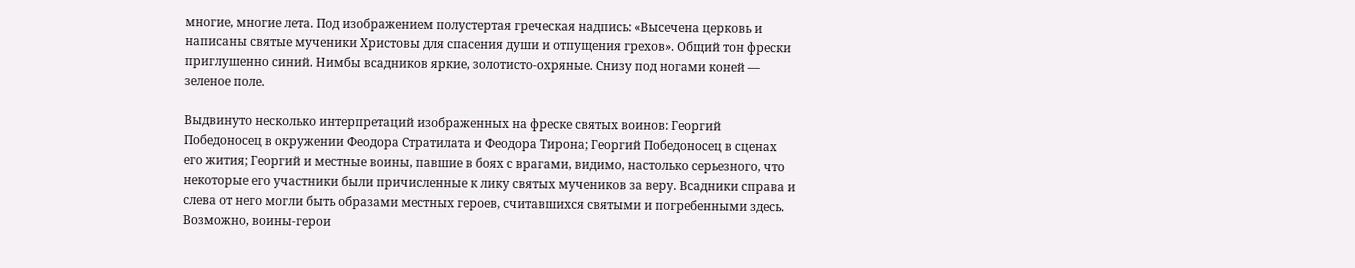многие, многие лета. Под изображением полустертая греческая надпись: «Высечена церковь и написаны святые мученики Христовы для спасения души и отпущения грехов». Общий тон фрески приглушенно синий. Нимбы всадников яркие, золотисто-охряные. Снизу под ногами коней — зеленое поле.

Выдвинуто несколько интерпретаций изображенных на фреске святых воинов: Георгий Победоносец в окружении Феодора Стратилата и Феодора Тирона; Георгий Победоносец в сценах его жития; Георгий и местные воины, павшие в боях с врагами, видимо, настолько серьезного, что некоторые его участники были причисленные к лику святых мучеников за веру. Всадники справа и слева от него могли быть образами местных героев, считавшихся святыми и погребенными здесь. Возможно, воины-герои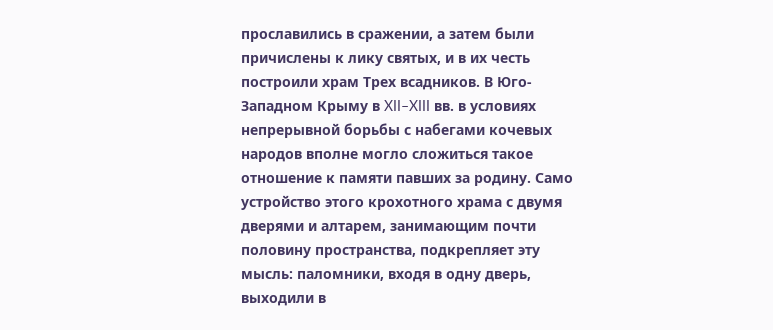прославились в сражении, а затем были причислены к лику святых, и в их честь построили храм Трех всадников. В Юго-Западном Крыму в XII–XIII вв. в условиях непрерывной борьбы с набегами кочевых народов вполне могло сложиться такое отношение к памяти павших за родину. Само устройство этого крохотного храма с двумя дверями и алтарем, занимающим почти половину пространства, подкрепляет эту мысль: паломники, входя в одну дверь, выходили в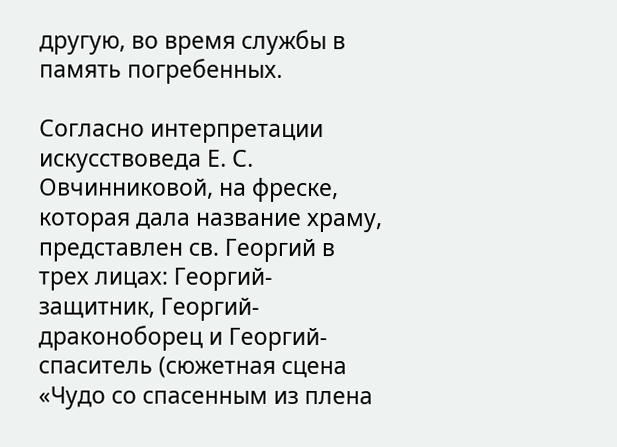другую, во время службы в память погребенных.

Согласно интерпретации искусствоведа Е. С. Овчинниковой, на фреске, которая дала название храму, представлен св. Георгий в трех лицах: Георгий-защитник, Георгий-драконоборец и Георгий-спаситель (сюжетная сцена «Чудо со спасенным из плена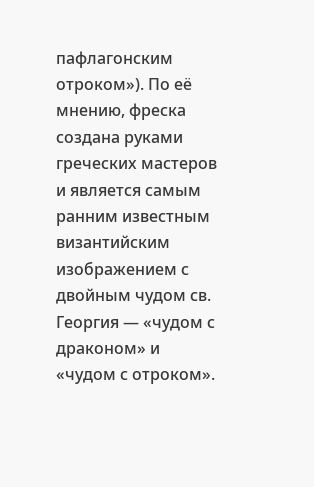пафлагонским отроком»). По её мнению, фреска создана руками греческих мастеров и является самым ранним известным византийским изображением с двойным чудом св. Георгия — «чудом с драконом» и «чудом с отроком».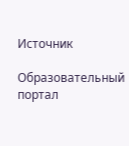Источник

Образовательный портал